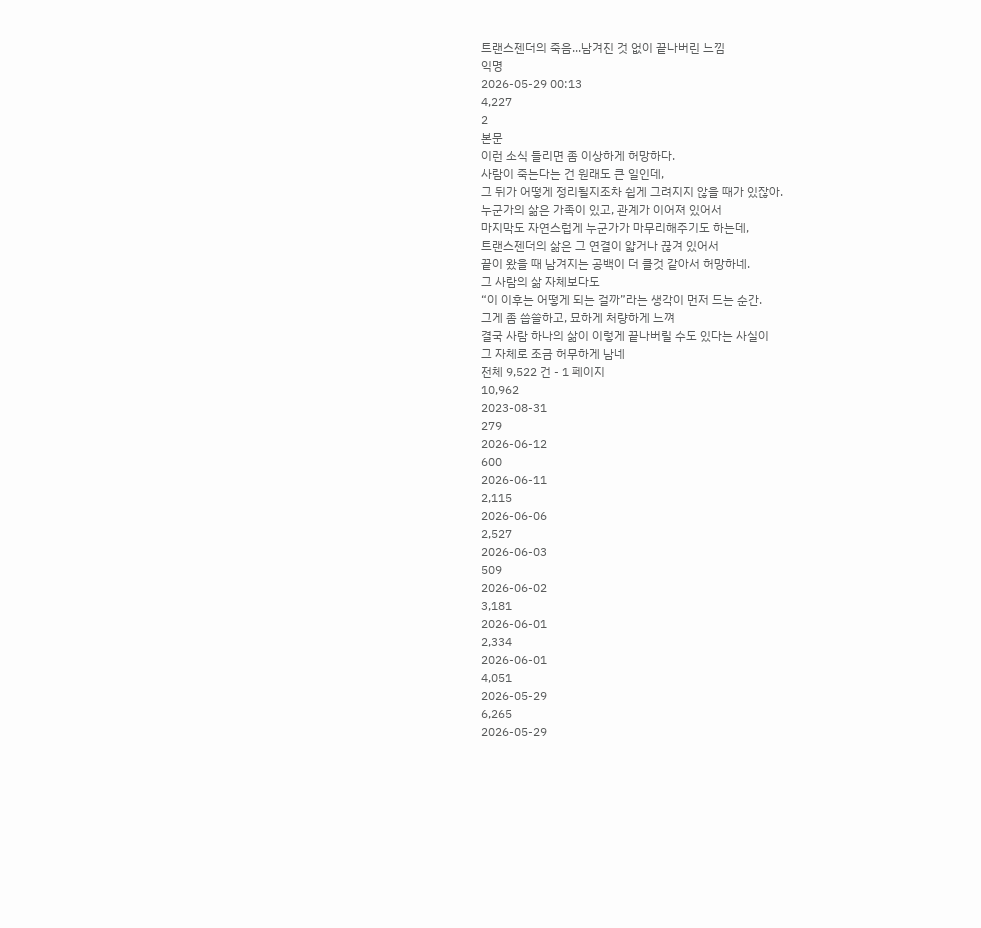트랜스젠더의 죽음...남겨진 것 없이 끝나버린 느낌
익명
2026-05-29 00:13
4,227
2
본문
이런 소식 들리면 좀 이상하게 허망하다.
사람이 죽는다는 건 원래도 큰 일인데,
그 뒤가 어떻게 정리될지조차 쉽게 그려지지 않을 때가 있잖아.
누군가의 삶은 가족이 있고, 관계가 이어져 있어서
마지막도 자연스럽게 누군가가 마무리해주기도 하는데,
트랜스젠더의 삶은 그 연결이 얇거나 끊겨 있어서
끝이 왔을 때 남겨지는 공백이 더 클것 같아서 허망하네.
그 사람의 삶 자체보다도
“이 이후는 어떻게 되는 걸까”라는 생각이 먼저 드는 순간.
그게 좀 씁쓸하고, 묘하게 처량하게 느껴
결국 사람 하나의 삶이 이렇게 끝나버릴 수도 있다는 사실이
그 자체로 조금 허무하게 남네
전체 9,522 건 - 1 페이지
10,962
2023-08-31
279
2026-06-12
600
2026-06-11
2,115
2026-06-06
2,527
2026-06-03
509
2026-06-02
3,181
2026-06-01
2,334
2026-06-01
4,051
2026-05-29
6,265
2026-05-29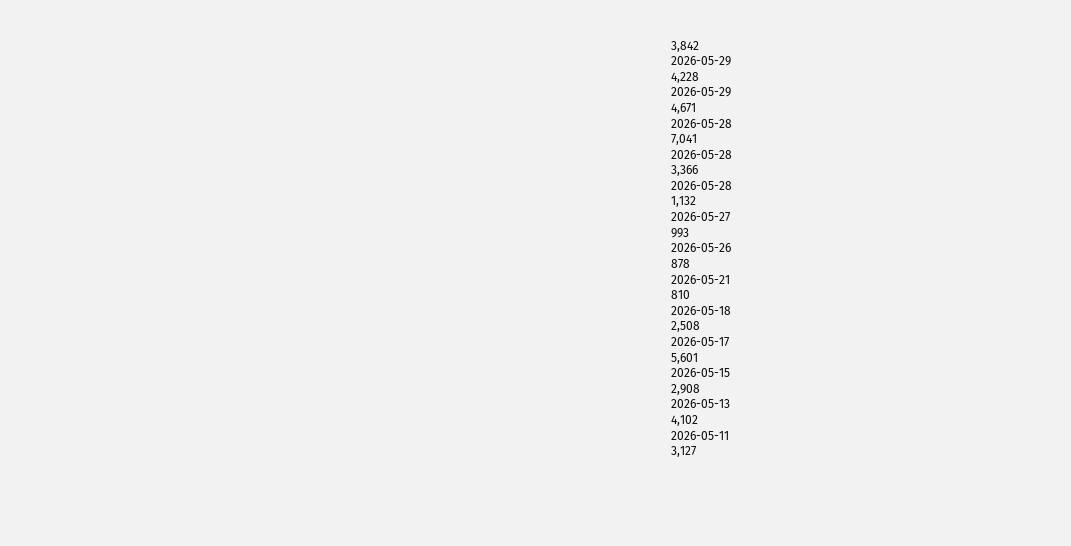3,842
2026-05-29
4,228
2026-05-29
4,671
2026-05-28
7,041
2026-05-28
3,366
2026-05-28
1,132
2026-05-27
993
2026-05-26
878
2026-05-21
810
2026-05-18
2,508
2026-05-17
5,601
2026-05-15
2,908
2026-05-13
4,102
2026-05-11
3,127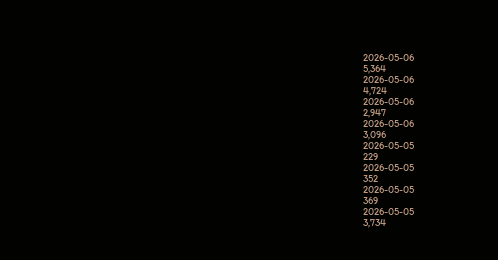2026-05-06
5,364
2026-05-06
4,724
2026-05-06
2,947
2026-05-06
3,096
2026-05-05
229
2026-05-05
352
2026-05-05
369
2026-05-05
3,734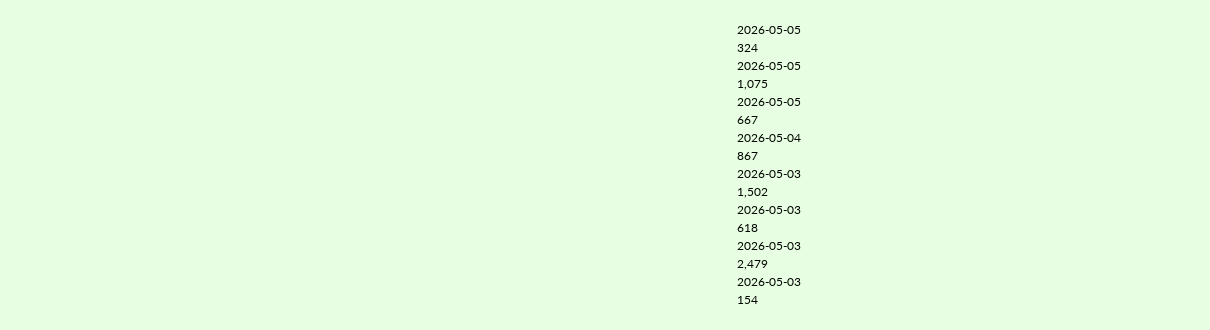2026-05-05
324
2026-05-05
1,075
2026-05-05
667
2026-05-04
867
2026-05-03
1,502
2026-05-03
618
2026-05-03
2,479
2026-05-03
154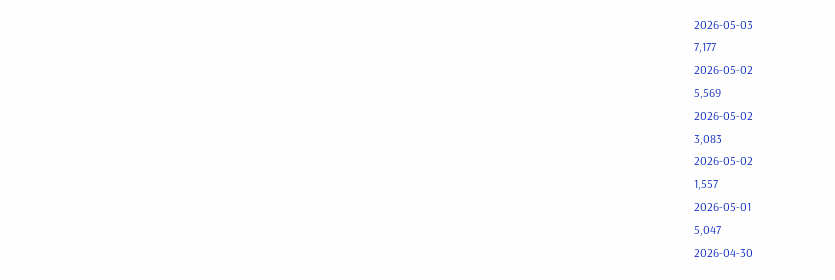2026-05-03
7,177
2026-05-02
5,569
2026-05-02
3,083
2026-05-02
1,557
2026-05-01
5,047
2026-04-30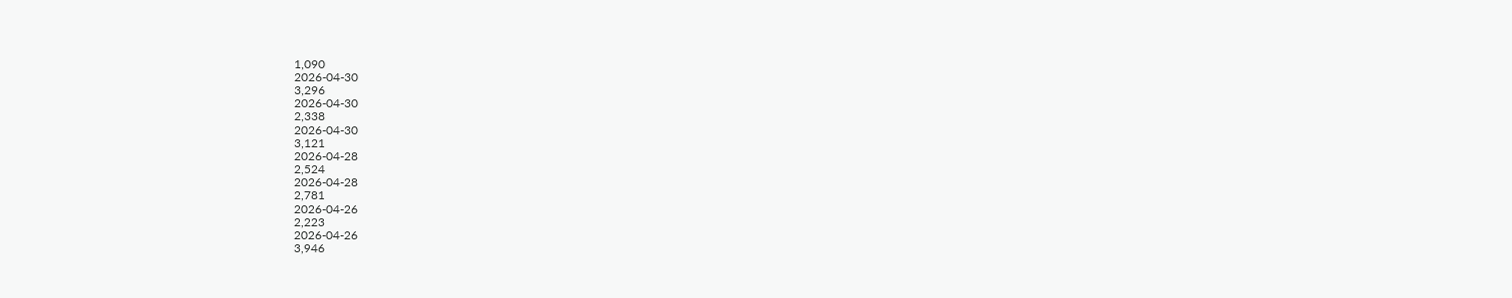1,090
2026-04-30
3,296
2026-04-30
2,338
2026-04-30
3,121
2026-04-28
2,524
2026-04-28
2,781
2026-04-26
2,223
2026-04-26
3,946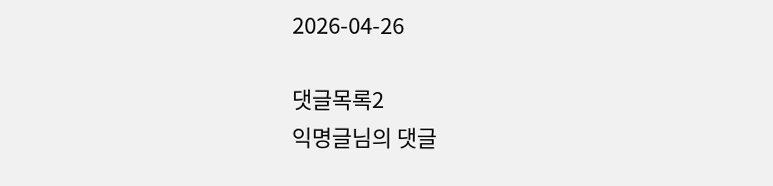2026-04-26

댓글목록2
익명글님의 댓글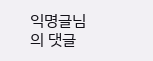익명글님의 댓글